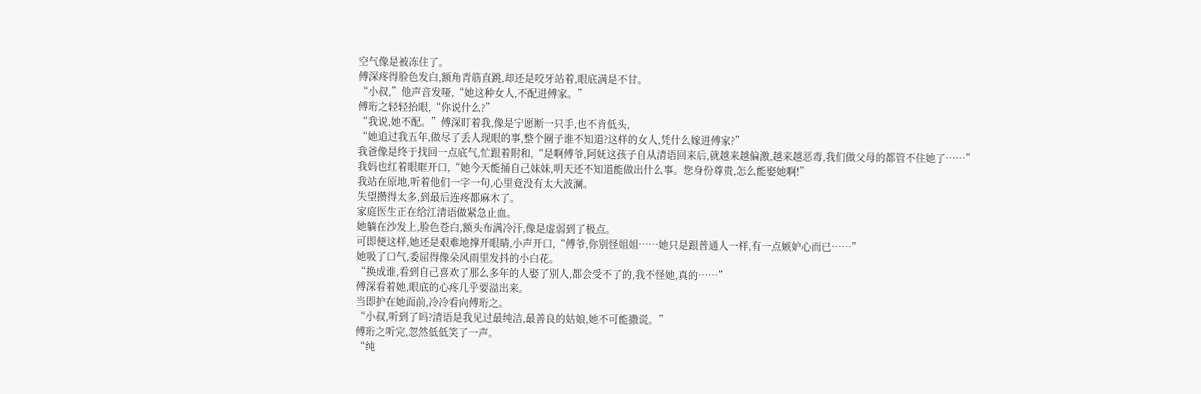空气像是被冻住了。
傅深疼得脸色发白,额角青筋直跳,却还是咬牙站着,眼底满是不甘。
“小叔,”他声音发哑,“她这种女人,不配进傅家。”
傅珩之轻轻抬眼,“你说什么?”
“我说,她不配。”傅深盯着我,像是宁愿断一只手,也不肯低头,
“她追过我五年,做尽了丢人现眼的事,整个圈子谁不知道?这样的女人,凭什么嫁进傅家?”
我爸像是终于找回一点底气,忙跟着附和,“是啊傅爷,阿妩这孩子自从清语回来后,就越来越偏激,越来越恶毒,我们做父母的都管不住她了……”
我妈也红着眼眶开口,“她今天能捅自己妹妹,明天还不知道能做出什么事。您身份尊贵,怎么能娶她啊!”
我站在原地,听着他们一字一句,心里竟没有太大波澜。
失望攒得太多,到最后连疼都麻木了。
家庭医生正在给江清语做紧急止血。
她躺在沙发上,脸色苍白,额头布满冷汗,像是虚弱到了极点。
可即便这样,她还是艰难地撑开眼睛,小声开口,“傅爷,你别怪姐姐……她只是跟普通人一样,有一点嫉妒心而已……”
她吸了口气,委屈得像朵风雨里发抖的小白花。
“换成谁,看到自己喜欢了那么多年的人娶了别人,都会受不了的,我不怪她,真的……”
傅深看着她,眼底的心疼几乎要溢出来。
当即护在她面前,冷冷看向傅珩之。
“小叔,听到了吗?清语是我见过最纯洁,最善良的姑娘,她不可能撒谎。”
傅珩之听完,忽然低低笑了一声。
“纯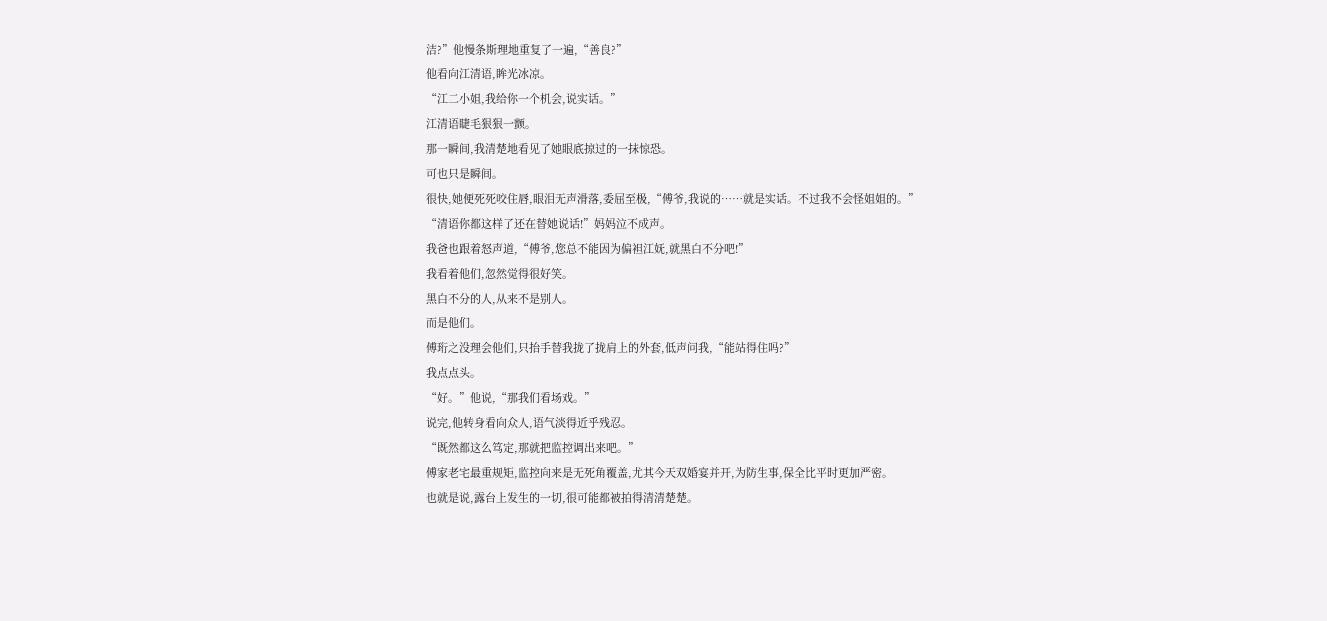洁?”他慢条斯理地重复了一遍,“善良?”
他看向江清语,眸光冰凉。
“江二小姐,我给你一个机会,说实话。”
江清语睫毛狠狠一颤。
那一瞬间,我清楚地看见了她眼底掠过的一抹惊恐。
可也只是瞬间。
很快,她便死死咬住唇,眼泪无声滑落,委屈至极,“傅爷,我说的……就是实话。不过我不会怪姐姐的。”
“清语你都这样了还在替她说话!”妈妈泣不成声。
我爸也跟着怒声道,“傅爷,您总不能因为偏袒江妩,就黑白不分吧!”
我看着他们,忽然觉得很好笑。
黑白不分的人,从来不是别人。
而是他们。
傅珩之没理会他们,只抬手替我拢了拢肩上的外套,低声问我,“能站得住吗?”
我点点头。
“好。”他说,“那我们看场戏。”
说完,他转身看向众人,语气淡得近乎残忍。
“既然都这么笃定,那就把监控调出来吧。”
傅家老宅最重规矩,监控向来是无死角覆盖,尤其今天双婚宴并开,为防生事,保全比平时更加严密。
也就是说,露台上发生的一切,很可能都被拍得清清楚楚。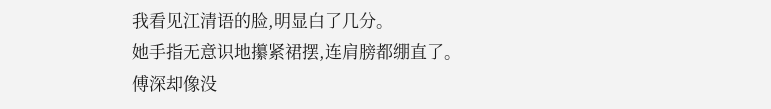我看见江清语的脸,明显白了几分。
她手指无意识地攥紧裙摆,连肩膀都绷直了。
傅深却像没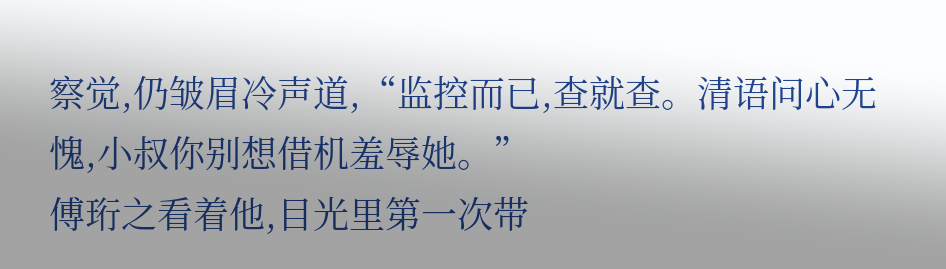察觉,仍皱眉冷声道,“监控而已,查就查。清语问心无愧,小叔你别想借机羞辱她。”
傅珩之看着他,目光里第一次带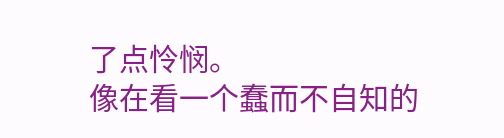了点怜悯。
像在看一个蠢而不自知的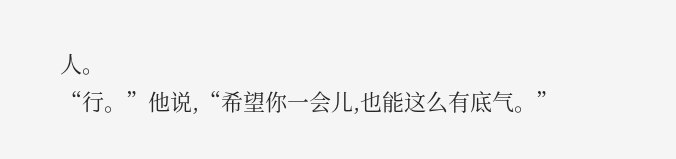人。
“行。”他说,“希望你一会儿,也能这么有底气。”